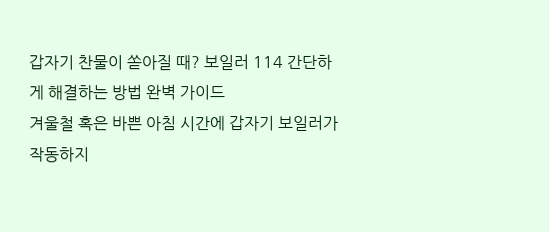갑자기 찬물이 쏟아질 때? 보일러 114 간단하게 해결하는 방법 완벽 가이드
겨울철 혹은 바쁜 아침 시간에 갑자기 보일러가 작동하지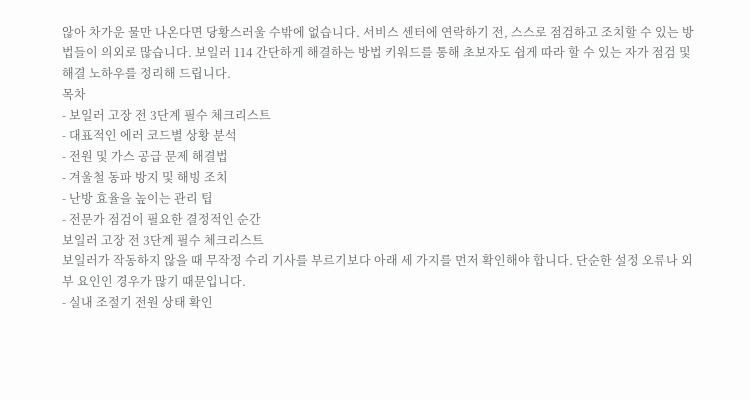않아 차가운 물만 나온다면 당황스러울 수밖에 없습니다. 서비스 센터에 연락하기 전, 스스로 점검하고 조치할 수 있는 방법들이 의외로 많습니다. 보일러 114 간단하게 해결하는 방법 키워드를 통해 초보자도 쉽게 따라 할 수 있는 자가 점검 및 해결 노하우를 정리해 드립니다.
목차
- 보일러 고장 전 3단계 필수 체크리스트
- 대표적인 에러 코드별 상황 분석
- 전원 및 가스 공급 문제 해결법
- 겨울철 동파 방지 및 해빙 조치
- 난방 효율을 높이는 관리 팁
- 전문가 점검이 필요한 결정적인 순간
보일러 고장 전 3단계 필수 체크리스트
보일러가 작동하지 않을 때 무작정 수리 기사를 부르기보다 아래 세 가지를 먼저 확인해야 합니다. 단순한 설정 오류나 외부 요인인 경우가 많기 때문입니다.
- 실내 조절기 전원 상태 확인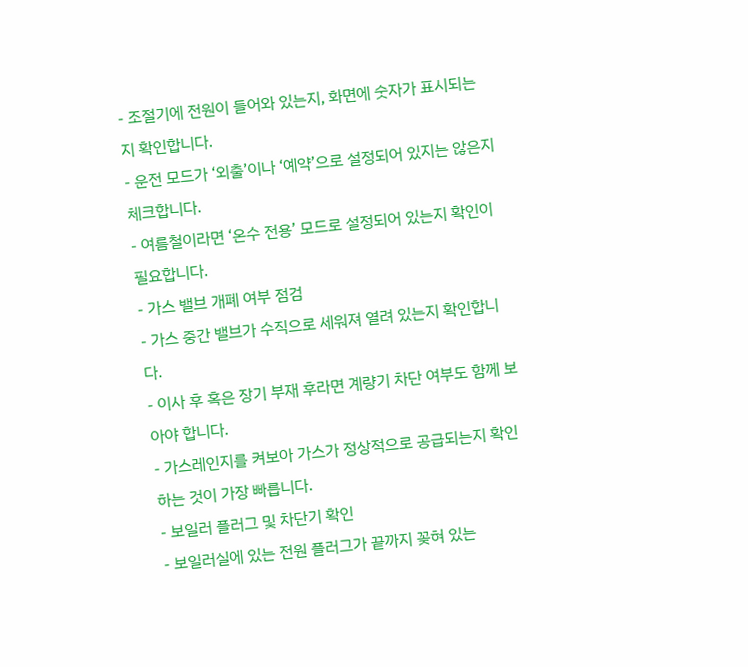- 조절기에 전원이 들어와 있는지, 화면에 숫자가 표시되는지 확인합니다.
- 운전 모드가 ‘외출’이나 ‘예약’으로 설정되어 있지는 않은지 체크합니다.
- 여름철이라면 ‘온수 전용’ 모드로 설정되어 있는지 확인이 필요합니다.
- 가스 밸브 개폐 여부 점검
- 가스 중간 밸브가 수직으로 세워져 열려 있는지 확인합니다.
- 이사 후 혹은 장기 부재 후라면 계량기 차단 여부도 함께 보아야 합니다.
- 가스레인지를 켜보아 가스가 정상적으로 공급되는지 확인하는 것이 가장 빠릅니다.
- 보일러 플러그 및 차단기 확인
- 보일러실에 있는 전원 플러그가 끝까지 꽂혀 있는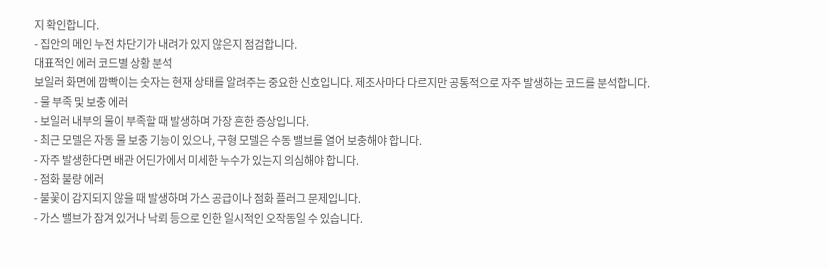지 확인합니다.
- 집안의 메인 누전 차단기가 내려가 있지 않은지 점검합니다.
대표적인 에러 코드별 상황 분석
보일러 화면에 깜빡이는 숫자는 현재 상태를 알려주는 중요한 신호입니다. 제조사마다 다르지만 공통적으로 자주 발생하는 코드를 분석합니다.
- 물 부족 및 보충 에러
- 보일러 내부의 물이 부족할 때 발생하며 가장 흔한 증상입니다.
- 최근 모델은 자동 물 보충 기능이 있으나, 구형 모델은 수동 밸브를 열어 보충해야 합니다.
- 자주 발생한다면 배관 어딘가에서 미세한 누수가 있는지 의심해야 합니다.
- 점화 불량 에러
- 불꽃이 감지되지 않을 때 발생하며 가스 공급이나 점화 플러그 문제입니다.
- 가스 밸브가 잠겨 있거나 낙뢰 등으로 인한 일시적인 오작동일 수 있습니다.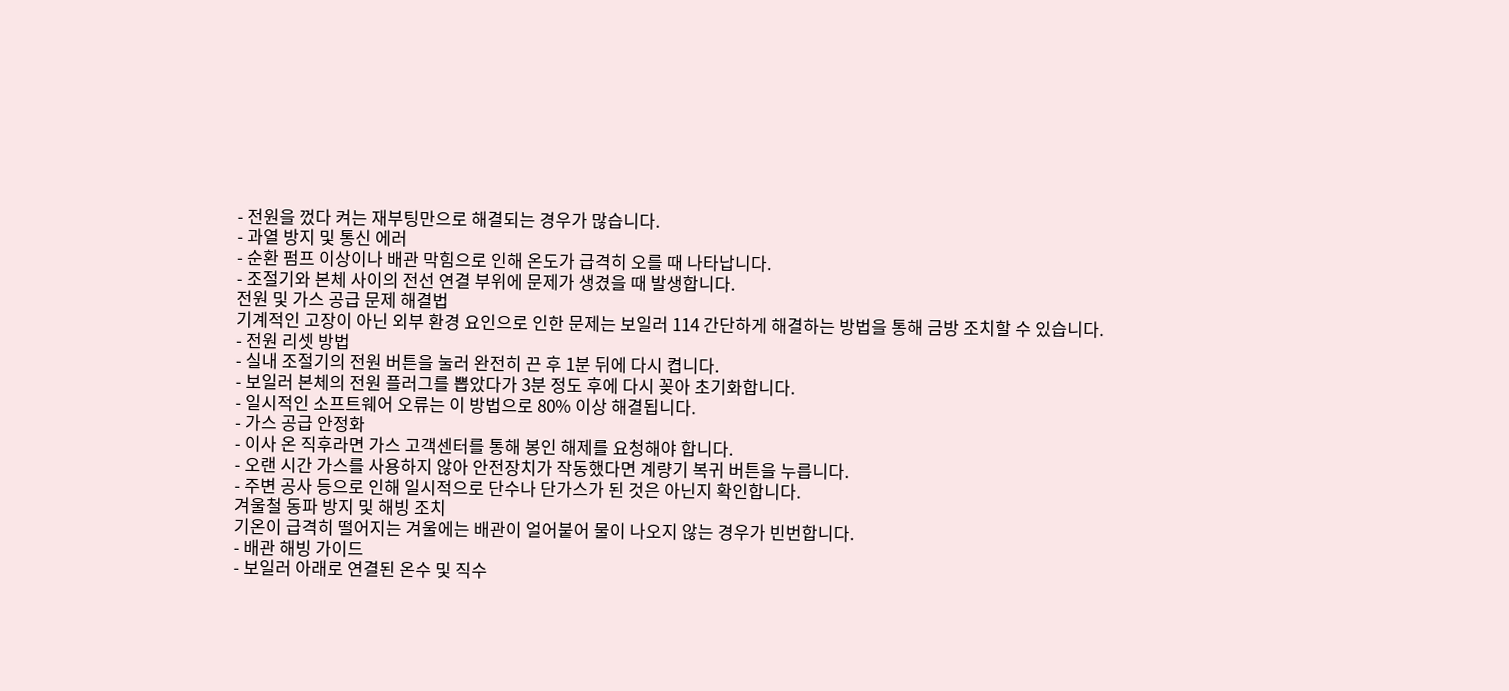- 전원을 껐다 켜는 재부팅만으로 해결되는 경우가 많습니다.
- 과열 방지 및 통신 에러
- 순환 펌프 이상이나 배관 막힘으로 인해 온도가 급격히 오를 때 나타납니다.
- 조절기와 본체 사이의 전선 연결 부위에 문제가 생겼을 때 발생합니다.
전원 및 가스 공급 문제 해결법
기계적인 고장이 아닌 외부 환경 요인으로 인한 문제는 보일러 114 간단하게 해결하는 방법을 통해 금방 조치할 수 있습니다.
- 전원 리셋 방법
- 실내 조절기의 전원 버튼을 눌러 완전히 끈 후 1분 뒤에 다시 켭니다.
- 보일러 본체의 전원 플러그를 뽑았다가 3분 정도 후에 다시 꽂아 초기화합니다.
- 일시적인 소프트웨어 오류는 이 방법으로 80% 이상 해결됩니다.
- 가스 공급 안정화
- 이사 온 직후라면 가스 고객센터를 통해 봉인 해제를 요청해야 합니다.
- 오랜 시간 가스를 사용하지 않아 안전장치가 작동했다면 계량기 복귀 버튼을 누릅니다.
- 주변 공사 등으로 인해 일시적으로 단수나 단가스가 된 것은 아닌지 확인합니다.
겨울철 동파 방지 및 해빙 조치
기온이 급격히 떨어지는 겨울에는 배관이 얼어붙어 물이 나오지 않는 경우가 빈번합니다.
- 배관 해빙 가이드
- 보일러 아래로 연결된 온수 및 직수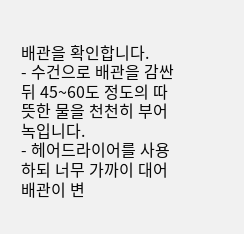배관을 확인합니다.
- 수건으로 배관을 감싼 뒤 45~60도 정도의 따뜻한 물을 천천히 부어 녹입니다.
- 헤어드라이어를 사용하되 너무 가까이 대어 배관이 변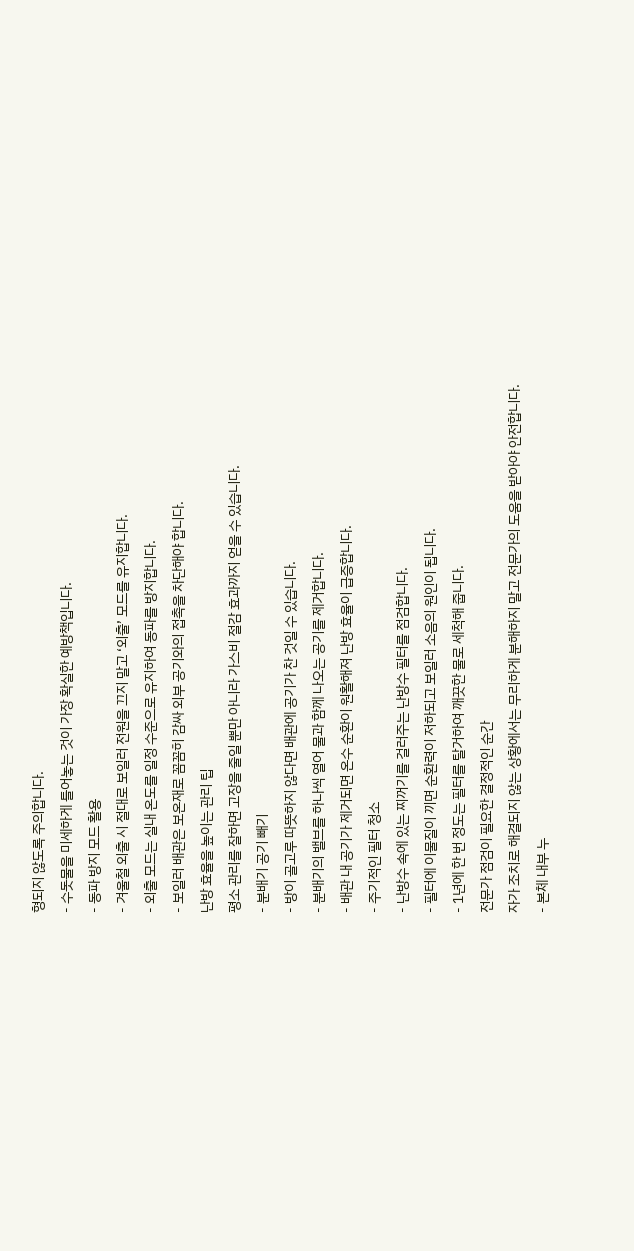형되지 않도록 주의합니다.
- 수돗물을 미세하게 틀어놓는 것이 가장 확실한 예방책입니다.
- 동파 방지 모드 활용
- 겨울철 외출 시 절대로 보일러 전원을 끄지 말고 ‘외출’ 모드를 유지합니다.
- 외출 모드는 실내 온도를 일정 수준으로 유지하여 동파를 방지합니다.
- 보일러 배관은 보온재로 꼼꼼히 감싸 외부 공기와의 접촉을 차단해야 합니다.
난방 효율을 높이는 관리 팁
평소 관리를 잘하면 고장을 줄일 뿐만 아니라 가스비 절감 효과까지 얻을 수 있습니다.
- 분배기 공기 빼기
- 방이 골고루 따뜻하지 않다면 배관에 공기가 찬 것일 수 있습니다.
- 분배기의 밸브를 하나씩 열어 물과 함께 나오는 공기를 제거합니다.
- 배관 내 공기가 제거되면 온수 순환이 원활해져 난방 효율이 급증합니다.
- 주기적인 필터 청소
- 난방수 속에 있는 찌꺼기를 걸러주는 난방수 필터를 점검합니다.
- 필터에 이물질이 끼면 순환력이 저하되고 보일러 소음의 원인이 됩니다.
- 1년에 한 번 정도는 필터를 탈거하여 깨끗한 물로 세척해 줍니다.
전문가 점검이 필요한 결정적인 순간
자가 조치로 해결되지 않는 상황에서는 무리하게 분해하지 말고 전문가의 도움을 받아야 안전합니다.
- 본체 내부 누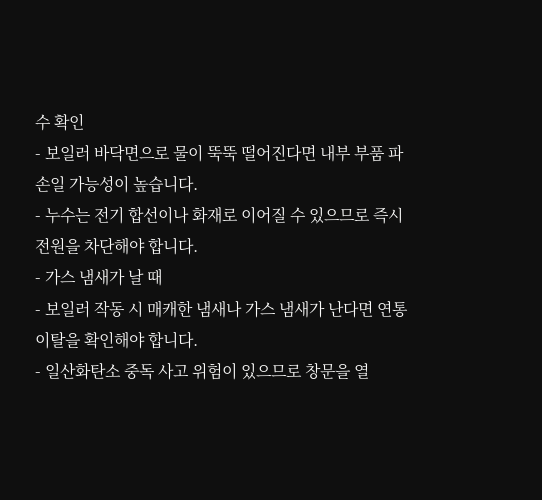수 확인
- 보일러 바닥면으로 물이 뚝뚝 떨어진다면 내부 부품 파손일 가능성이 높습니다.
- 누수는 전기 합선이나 화재로 이어질 수 있으므로 즉시 전원을 차단해야 합니다.
- 가스 냄새가 날 때
- 보일러 작동 시 매캐한 냄새나 가스 냄새가 난다면 연통 이탈을 확인해야 합니다.
- 일산화탄소 중독 사고 위험이 있으므로 창문을 열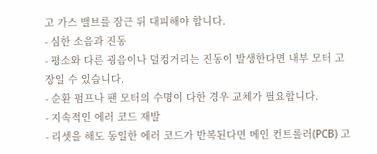고 가스 밸브를 잠근 뒤 대피해야 합니다.
- 심한 소음과 진동
- 평소와 다른 굉음이나 덜컹거리는 진동이 발생한다면 내부 모터 고장일 수 있습니다.
- 순환 펌프나 팬 모터의 수명이 다한 경우 교체가 필요합니다.
- 지속적인 에러 코드 재발
- 리셋을 해도 동일한 에러 코드가 반복된다면 메인 컨트롤러(PCB) 고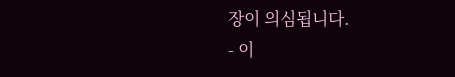장이 의심됩니다.
- 이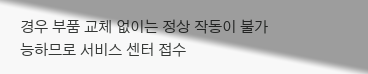경우 부품 교체 없이는 정상 작동이 불가능하므로 서비스 센터 접수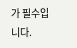가 필수입니다.